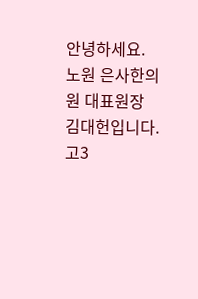안녕하세요. 노원 은사한의원 대표원장 김대헌입니다.
고3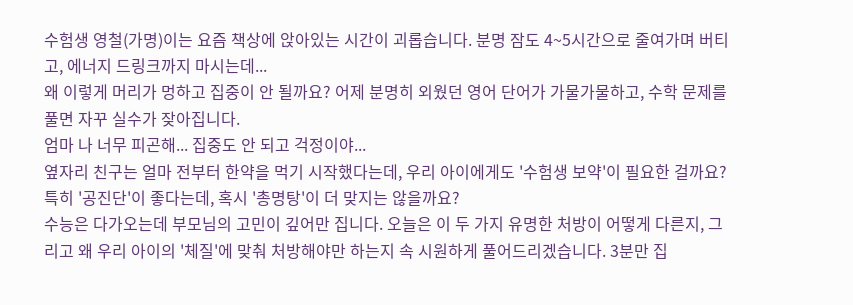수험생 영철(가명)이는 요즘 책상에 앉아있는 시간이 괴롭습니다. 분명 잠도 4~5시간으로 줄여가며 버티고, 에너지 드링크까지 마시는데...
왜 이렇게 머리가 멍하고 집중이 안 될까요? 어제 분명히 외웠던 영어 단어가 가물가물하고, 수학 문제를 풀면 자꾸 실수가 잦아집니다.
엄마 나 너무 피곤해... 집중도 안 되고 걱정이야...
옆자리 친구는 얼마 전부터 한약을 먹기 시작했다는데, 우리 아이에게도 '수험생 보약'이 필요한 걸까요? 특히 '공진단'이 좋다는데, 혹시 '총명탕'이 더 맞지는 않을까요?
수능은 다가오는데 부모님의 고민이 깊어만 집니다. 오늘은 이 두 가지 유명한 처방이 어떻게 다른지, 그리고 왜 우리 아이의 '체질'에 맞춰 처방해야만 하는지 속 시원하게 풀어드리겠습니다. 3분만 집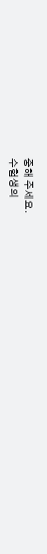중해 주세요.
수험생의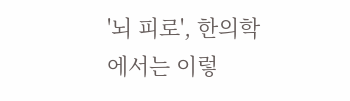'뇌 피로', 한의학에서는 이렇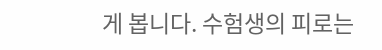게 봅니다. 수험생의 피로는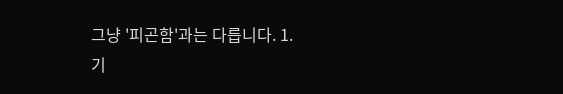그냥 '피곤함'과는 다릅니다. 1.
기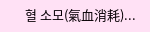혈 소모(氣血消耗)...